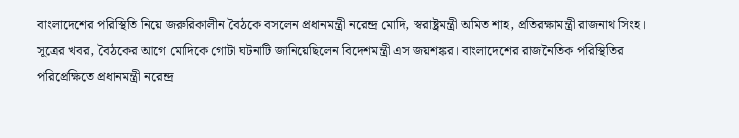বাংলাদেশের পরিস্থিতি নিয়ে জরুরিকালীন বৈঠকে বসলেন প্রধানমন্ত্রী নরেন্দ্র মোদি, স্বরাষ্ট্রমন্ত্রী অমিত শাহ, প্রতিরক্ষামন্ত্রী রাজনাথ সিংহ। সূত্রের খবর, বৈঠকের আগে মোদিকে গোটা ঘটনাটি জানিয়েছিলেন বিদেশমন্ত্রী এস জয়শঙ্কর। বাংলাদেশের রাজনৈতিক পরিস্থিতির পরিপ্রেক্ষিতে প্রধানমন্ত্রী নরেন্দ্র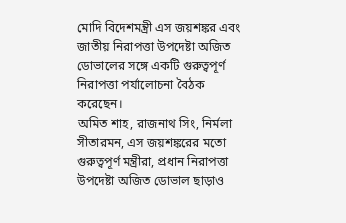মোদি বিদেশমন্ত্রী এস জয়শঙ্কর এবং জাতীয় নিরাপত্তা উপদেষ্টা অজিত ডোভালের সঙ্গে একটি গুরুত্বপূর্ণ নিরাপত্তা পর্যালোচনা বৈঠক করেছেন।
অমিত শাহ, রাজনাথ সিং, নির্মলা সীতারমন, এস জয়শঙ্করের মতো গুরুত্বপূর্ণ মন্ত্রীরা, প্রধান নিরাপত্তা উপদেষ্টা অজিত ডোভাল ছাড়াও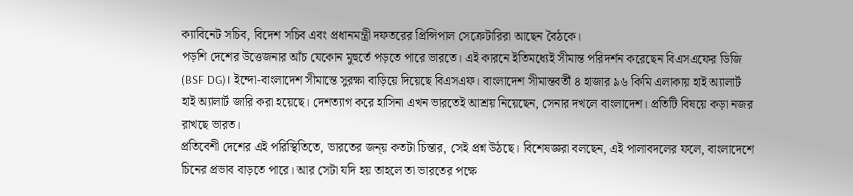ক্যাবিনেট সচিব, বিদেশ সচিব এবং প্রধানমন্ত্রী দফতরের প্রিন্সিপাল সেক্রেটারিরা আছেন বৈঠকে।
পড়শি দেশের উত্তেজনার আঁচ যেকোন মুহুর্তে পড়তে পারে ভারতে। এই কারনে ইতিমধ্যেই সীমান্ত পরিদর্শন করেছেন বিএসএফের ডিজি (BSF DG)। ইন্দো-বাংলাদেশ সীমান্তে সুরক্ষা বাড়িয়ে দিয়েছে বিএসএফ। বাংলাদেশ সীমান্তবর্তী ৪ হাজার ৯৬ কিমি এলাকায় হাই অ্যালার্ট হাই অ্যালার্ট জারি করা হয়েছে। দেশত্যাগ করে হাসিনা এখন ভারতেই আশ্রয় নিয়েছেন, সেনার দখলে বাংলাদেশ। প্রতিটি বিষয়ে কড়া নজর রাখছে ভারত।
প্রতিবেশী দেশের এই পরিস্থিতিতে, ভারতের জন্য় কতটা চিন্তার, সেই প্রশ্ন উঠছে। বিশেষজ্ঞরা বলছেন, এই পালাবদলের ফলে, বাংলাদেশে চিনের প্রভাব বাড়তে পারে। আর সেটা যদি হয় তাহলে তা ভারতের পক্ষে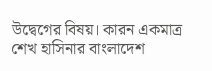উদ্বেগের বিষয়। কারন একমাত্র শেখ হাসিনার বাংলাদেশ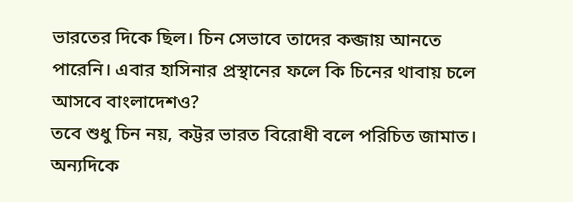ভারতের দিকে ছিল। চিন সেভাবে তাদের কব্জায় আনতে পারেনি। এবার হাসিনার প্রস্থানের ফলে কি চিনের থাবায় চলে আসবে বাংলাদেশও?
তবে শুধু চিন নয়, কট্টর ভারত বিরোধী বলে পরিচিত জামাত। অন্যদিকে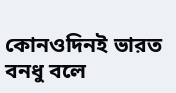কোনওদিনই ভারত বনধু বলে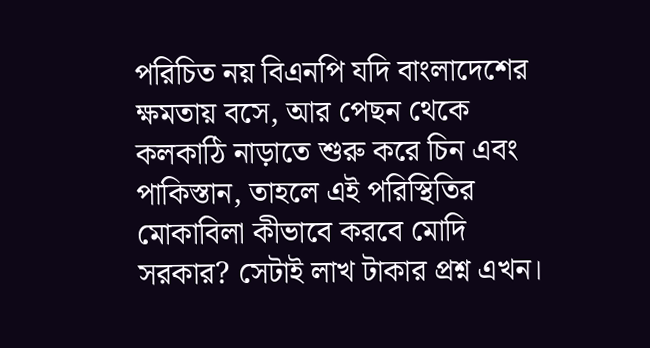পরিচিত নয় বিএনপি যদি বাংলাদেশের ক্ষমতায় বসে, আর পেছন থেকে কলকাঠি নাড়াতে শুরু করে চিন এবং পাকিস্তান, তাহলে এই পরিস্থিতির মোকাবিলা কীভাবে করবে মোদি সরকার? সেটাই লাখ টাকার প্রশ্ন এখন।